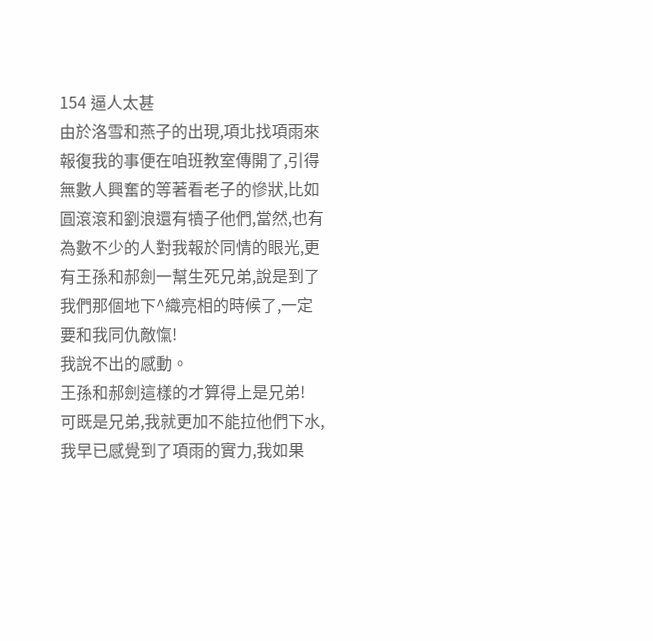154 逼人太甚
由於洛雪和燕子的出現,項北找項雨來報復我的事便在咱班教室傳開了,引得無數人興奮的等著看老子的慘狀,比如圓滾滾和劉浪還有犢子他們,當然,也有為數不少的人對我報於同情的眼光,更有王孫和郝劍一幫生死兄弟,說是到了我們那個地下^織亮相的時候了,一定要和我同仇敵愾!
我說不出的感動。
王孫和郝劍這樣的才算得上是兄弟!
可既是兄弟,我就更加不能拉他們下水,我早已感覺到了項雨的實力,我如果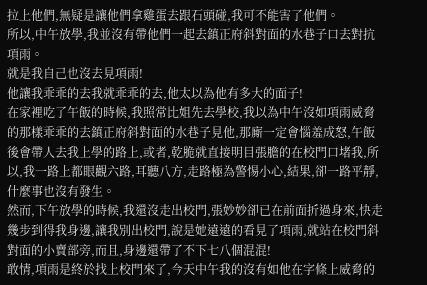拉上他們,無疑是讓他們拿雞蛋去跟石頭碰,我可不能害了他們。
所以,中午放學,我並沒有帶他們一起去鎮正府斜對面的水巷子口去對抗項雨。
就是我自己也沒去見項雨!
他讓我乖乖的去我就乖乖的去,他太以為他有多大的面子!
在家裡吃了午飯的時候,我照常比姐先去學校,我以為中午沒如項雨威脅的那樣乖乖的去鎮正府斜對面的水巷子見他,那廝一定會惱羞成怒,午飯後會帶人去我上學的路上,或者,乾脆就直接明目張膽的在校門口堵我,所以,我一路上都眼觀六路,耳聽八方,走路極為警惕小心,結果,卻一路平靜,什麼事也沒有發生。
然而,下午放學的時候,我還沒走出校門,張妙妙卻已在前面折過身來,快走幾步到得我身邊,讓我別出校門,說是她遠遠的看見了項雨,就站在校門斜對面的小賣部旁,而且,身邊還帶了不下七八個混混!
敢情,項雨是終於找上校門來了,今天中午我的沒有如他在字條上威脅的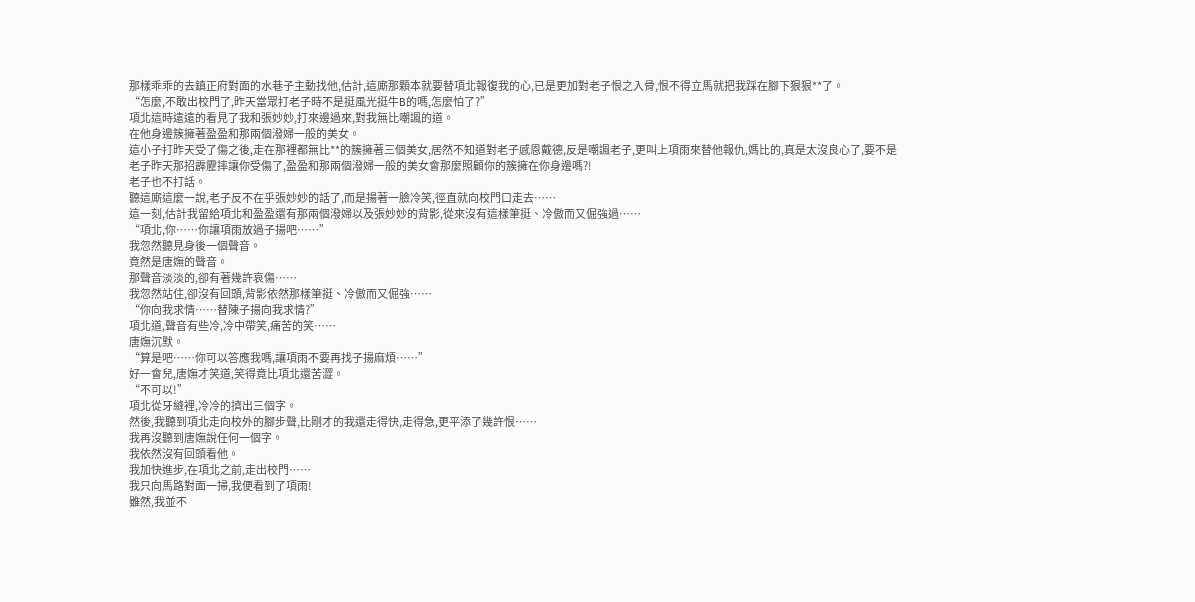那樣乖乖的去鎮正府對面的水巷子主動找他,估計,這廝那顆本就要替項北報復我的心,已是更加對老子恨之入骨,恨不得立馬就把我踩在腳下狠狠**了。
“怎麼,不敢出校門了,昨天當眾打老子時不是挺風光挺牛B的嗎,怎麼怕了?”
項北這時遠遠的看見了我和張妙妙,打來邊過來,對我無比嘲諷的道。
在他身邊簇擁著盈盈和那兩個潑婦一般的美女。
這小子打昨天受了傷之後,走在那裡都無比**的簇擁著三個美女,居然不知道對老子感恩戴德,反是嘲諷老子,更叫上項雨來替他報仇,媽比的,真是太沒良心了,要不是老子昨天那招霹靂摔讓你受傷了,盈盈和那兩個潑婦一般的美女會那麼照顧你的簇擁在你身邊嗎?!
老子也不打話。
聽這廝這麼一說,老子反不在乎張妙妙的話了,而是揚著一臉冷笑,徑直就向校門口走去……
這一刻,估計我留給項北和盈盈還有那兩個潑婦以及張妙妙的背影,從來沒有這樣筆挺、冷傲而又倔強過……
“項北,你……你讓項雨放過子揚吧……”
我忽然聽見身後一個聲音。
竟然是唐嫵的聲音。
那聲音淡淡的,卻有著幾許哀傷……
我忽然站住,卻沒有回頭,背影依然那樣筆挺、冷傲而又倔強……
“你向我求情……替陳子揚向我求情?”
項北道,聲音有些冷,冷中帶笑,痛苦的笑……
唐嫵沉默。
“算是吧……你可以答應我嗎,讓項雨不要再找子揚麻煩……”
好一會兒,唐嫵才笑道,笑得竟比項北還苦澀。
“不可以!”
項北從牙縫裡,冷冷的擠出三個字。
然後,我聽到項北走向校外的腳步聲,比剛才的我還走得快,走得急,更平添了幾許恨……
我再沒聽到唐嫵說任何一個字。
我依然沒有回頭看他。
我加快進步,在項北之前,走出校門……
我只向馬路對面一掃,我便看到了項雨!
雖然,我並不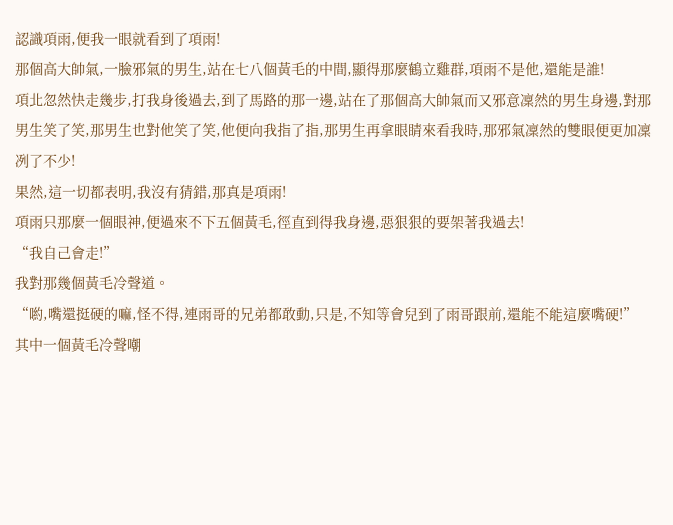認識項雨,便我一眼就看到了項雨!
那個高大帥氣,一臉邪氣的男生,站在七八個黃毛的中間,顯得那麼鶴立雞群,項雨不是他,還能是誰!
項北忽然快走幾步,打我身後過去,到了馬路的那一邊,站在了那個高大帥氣而又邪意凜然的男生身邊,對那男生笑了笑,那男生也對他笑了笑,他便向我指了指,那男生再拿眼睛來看我時,那邪氣凜然的雙眼便更加凜冽了不少!
果然,這一切都表明,我沒有猜錯,那真是項雨!
項雨只那麼一個眼神,便過來不下五個黃毛,徑直到得我身邊,惡狠狠的要架著我過去!
“我自己會走!”
我對那幾個黃毛冷聲道。
“喲,嘴還挺硬的嘛,怪不得,連雨哥的兄弟都敢動,只是,不知等會兒到了雨哥跟前,還能不能這麼嘴硬!”
其中一個黃毛冷聲嘲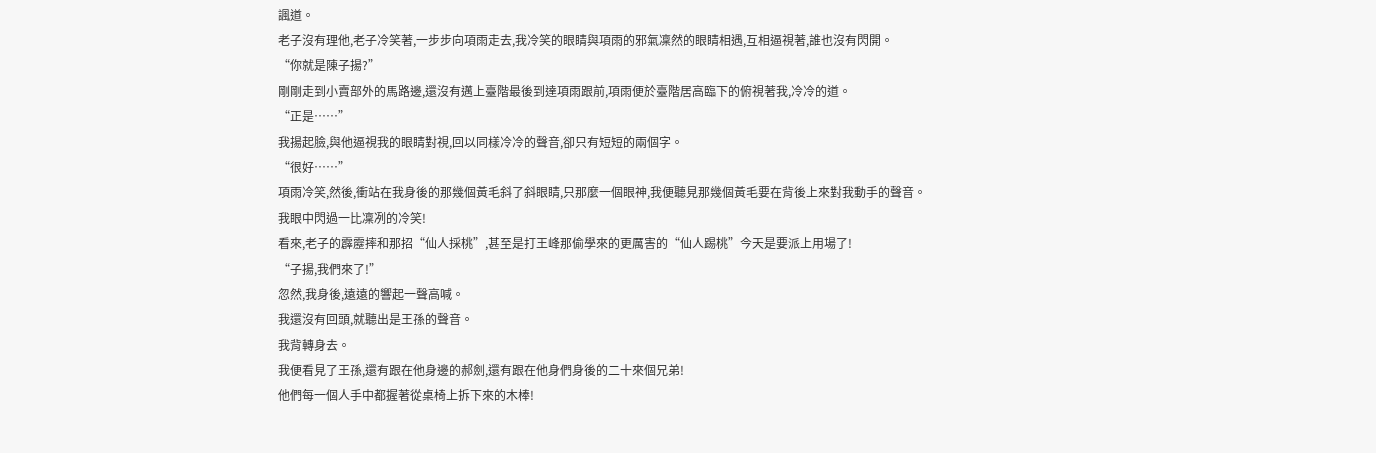諷道。
老子沒有理他,老子冷笑著,一步步向項雨走去,我冷笑的眼睛與項雨的邪氣凜然的眼睛相遇,互相逼視著,誰也沒有閃開。
“你就是陳子揚?”
剛剛走到小賣部外的馬路邊,還沒有邁上臺階最後到達項雨跟前,項雨便於臺階居高臨下的俯視著我,冷冷的道。
“正是……”
我揚起臉,與他逼視我的眼睛對視,回以同樣冷冷的聲音,卻只有短短的兩個字。
“很好……”
項雨冷笑,然後,衝站在我身後的那幾個黃毛斜了斜眼睛,只那麼一個眼神,我便聽見那幾個黃毛要在背後上來對我動手的聲音。
我眼中閃過一比凜冽的冷笑!
看來,老子的霹靂摔和那招“仙人採桃”,甚至是打王峰那偷學來的更厲害的“仙人踢桃”今天是要派上用場了!
“子揚,我們來了!”
忽然,我身後,遠遠的響起一聲高喊。
我還沒有回頭,就聽出是王孫的聲音。
我背轉身去。
我便看見了王孫,還有跟在他身邊的郝劍,還有跟在他身們身後的二十來個兄弟!
他們每一個人手中都握著從桌椅上拆下來的木棒!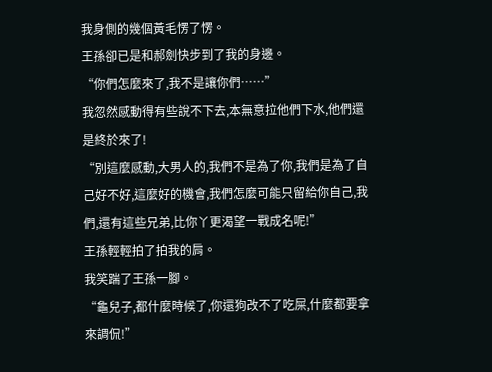我身側的幾個黃毛愣了愣。
王孫卻已是和郝劍快步到了我的身邊。
“你們怎麼來了,我不是讓你們……”
我忽然感動得有些說不下去,本無意拉他們下水,他們還是終於來了!
“別這麼感動,大男人的,我們不是為了你,我們是為了自己好不好,這麼好的機會,我們怎麼可能只留給你自己,我們,還有這些兄弟,比你丫更渴望一戰成名呢!”
王孫輕輕拍了拍我的肩。
我笑踹了王孫一腳。
“龜兒子,都什麼時候了,你還狗改不了吃屎,什麼都要拿來調侃!”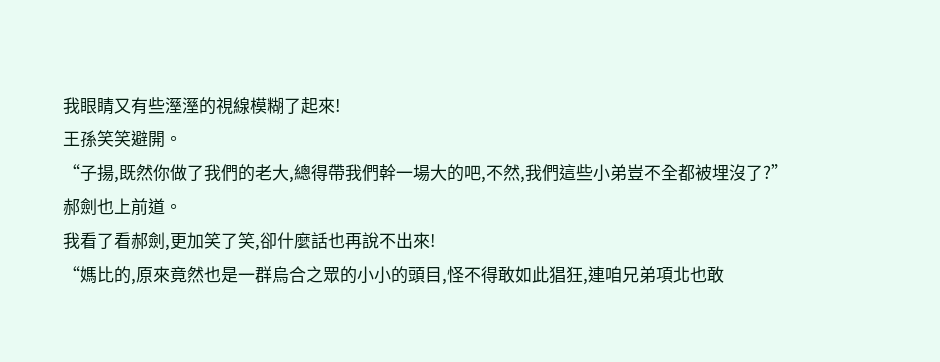我眼睛又有些溼溼的視線模糊了起來!
王孫笑笑避開。
“子揚,既然你做了我們的老大,總得帶我們幹一場大的吧,不然,我們這些小弟豈不全都被埋沒了?”
郝劍也上前道。
我看了看郝劍,更加笑了笑,卻什麼話也再說不出來!
“媽比的,原來竟然也是一群烏合之眾的小小的頭目,怪不得敢如此猖狂,連咱兄弟項北也敢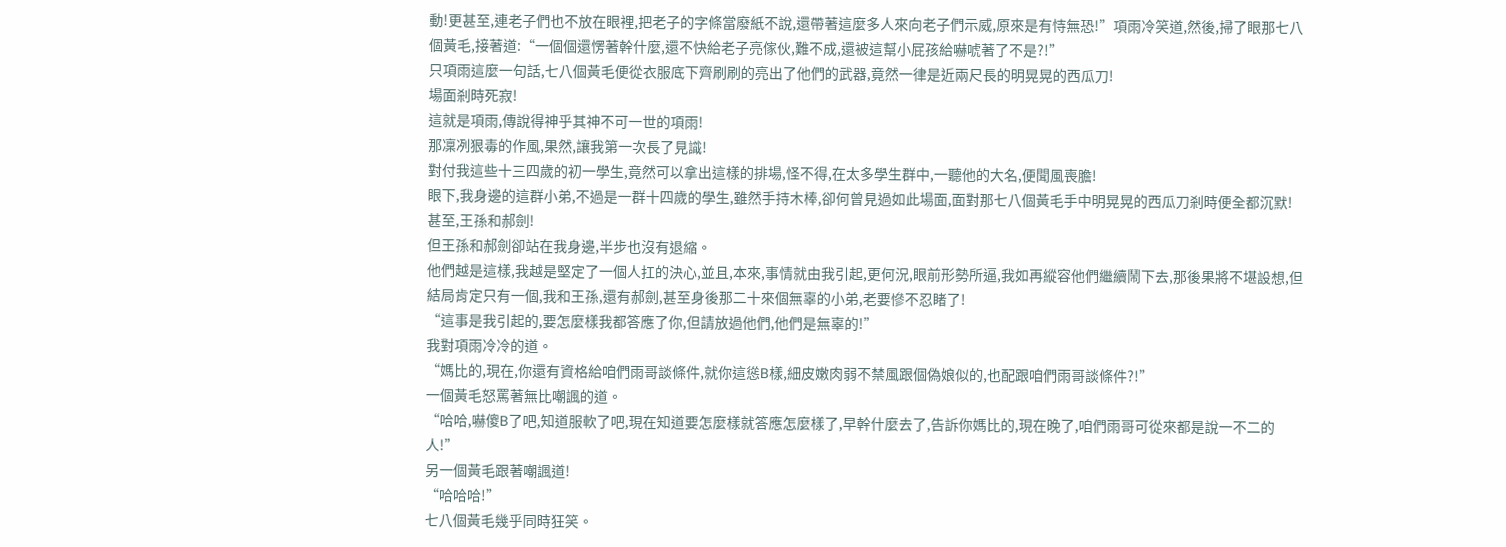動!更甚至,連老子們也不放在眼裡,把老子的字條當廢紙不說,還帶著這麼多人來向老子們示威,原來是有恃無恐!”項雨冷笑道,然後,掃了眼那七八個黃毛,接著道:“一個個還愣著幹什麼,還不快給老子亮傢伙,難不成,還被這幫小屁孩給嚇唬著了不是?!”
只項雨這麼一句話,七八個黃毛便從衣服底下齊刷刷的亮出了他們的武器,竟然一律是近兩尺長的明晃晃的西瓜刀!
場面剎時死寂!
這就是項雨,傳說得神乎其神不可一世的項雨!
那凜冽狠毒的作風,果然,讓我第一次長了見識!
對付我這些十三四歲的初一學生,竟然可以拿出這樣的排場,怪不得,在太多學生群中,一聽他的大名,便聞風喪膽!
眼下,我身邊的這群小弟,不過是一群十四歲的學生,雖然手持木棒,卻何曾見過如此場面,面對那七八個黃毛手中明晃晃的西瓜刀剎時便全都沉默!
甚至,王孫和郝劍!
但王孫和郝劍卻站在我身邊,半步也沒有退縮。
他們越是這樣,我越是堅定了一個人扛的決心,並且,本來,事情就由我引起,更何況,眼前形勢所逼,我如再縱容他們繼續鬧下去,那後果將不堪設想,但結局肯定只有一個,我和王孫,還有郝劍,甚至身後那二十來個無辜的小弟,老要慘不忍睹了!
“這事是我引起的,要怎麼樣我都答應了你,但請放過他們,他們是無辜的!”
我對項雨冷冷的道。
“媽比的,現在,你還有資格給咱們雨哥談條件,就你這慫B樣,細皮嫩肉弱不禁風跟個偽娘似的,也配跟咱們雨哥談條件?!”
一個黃毛怒罵著無比嘲諷的道。
“哈哈,嚇傻B了吧,知道服軟了吧,現在知道要怎麼樣就答應怎麼樣了,早幹什麼去了,告訴你媽比的,現在晚了,咱們雨哥可從來都是說一不二的人!”
另一個黃毛跟著嘲諷道!
“哈哈哈!”
七八個黃毛幾乎同時狂笑。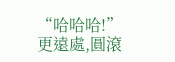“哈哈哈!”
更遠處,圓滾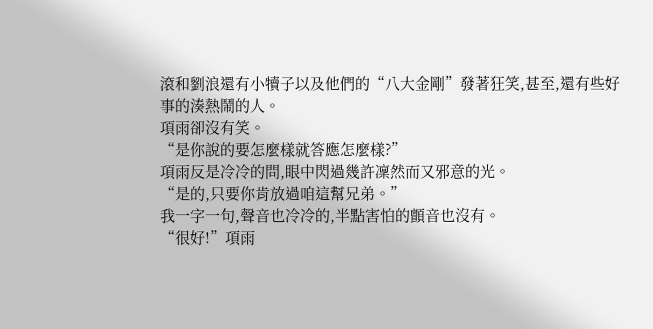滾和劉浪還有小犢子以及他們的“八大金剛”發著狂笑,甚至,還有些好事的湊熱鬧的人。
項雨卻沒有笑。
“是你說的要怎麼樣就答應怎麼樣?”
項雨反是冷冷的問,眼中閃過幾許凜然而又邪意的光。
“是的,只要你肯放過咱這幫兄弟。”
我一字一句,聲音也冷冷的,半點害怕的顫音也沒有。
“很好!”項雨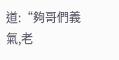道:“夠哥們義氣,老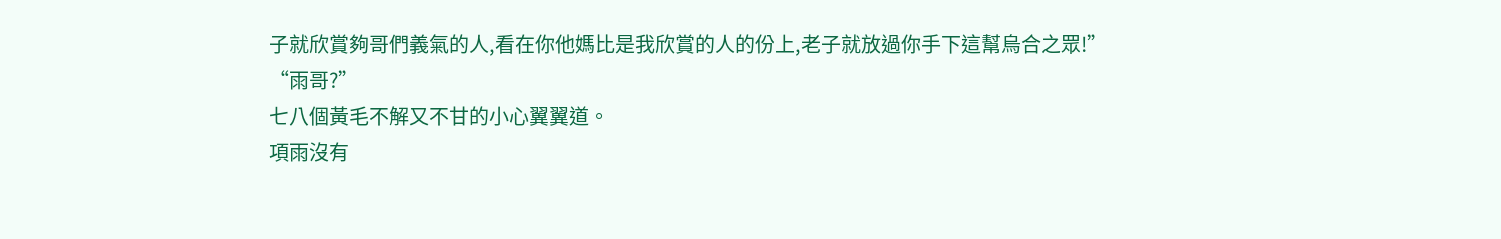子就欣賞夠哥們義氣的人,看在你他媽比是我欣賞的人的份上,老子就放過你手下這幫烏合之眾!”
“雨哥?”
七八個黃毛不解又不甘的小心翼翼道。
項雨沒有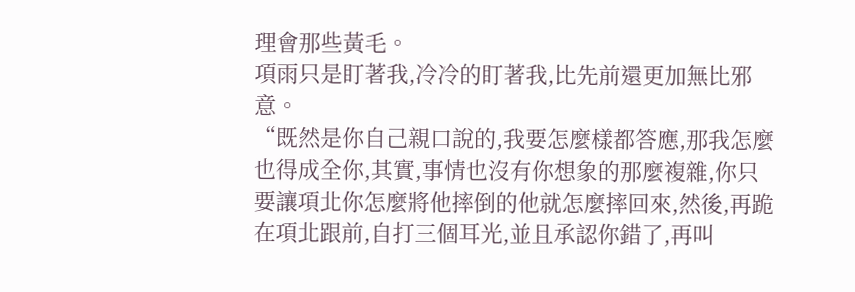理會那些黃毛。
項雨只是盯著我,冷冷的盯著我,比先前還更加無比邪意。
“既然是你自己親口說的,我要怎麼樣都答應,那我怎麼也得成全你,其實,事情也沒有你想象的那麼複雜,你只要讓項北你怎麼將他摔倒的他就怎麼摔回來,然後,再跪在項北跟前,自打三個耳光,並且承認你錯了,再叫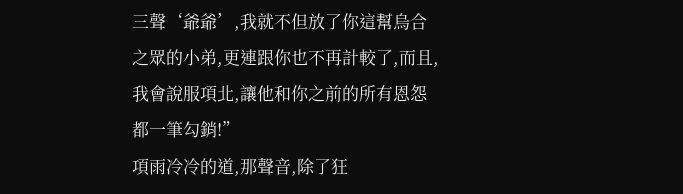三聲‘爺爺’,我就不但放了你這幫烏合之眾的小弟,更連跟你也不再計較了,而且,我會說服項北,讓他和你之前的所有恩怨都一筆勾銷!”
項雨冷冷的道,那聲音,除了狂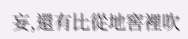妄,還有比從地窖裡吹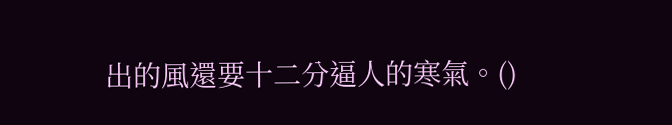出的風還要十二分逼人的寒氣。()